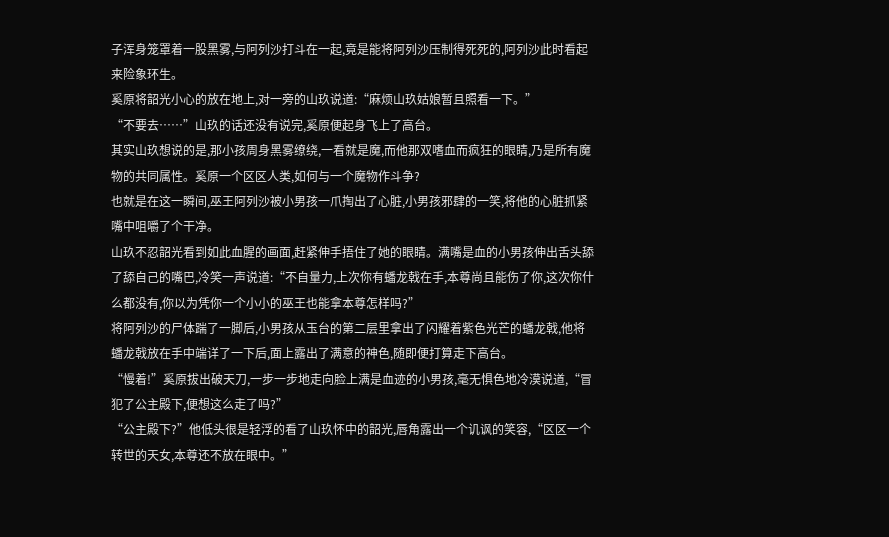子浑身笼罩着一股黑雾,与阿列沙打斗在一起,竟是能将阿列沙压制得死死的,阿列沙此时看起来险象环生。
奚原将韶光小心的放在地上,对一旁的山玖说道:“麻烦山玖姑娘暂且照看一下。”
“不要去……”山玖的话还没有说完,奚原便起身飞上了高台。
其实山玖想说的是,那小孩周身黑雾缭绕,一看就是魔,而他那双嗜血而疯狂的眼睛,乃是所有魔物的共同属性。奚原一个区区人类,如何与一个魔物作斗争?
也就是在这一瞬间,巫王阿列沙被小男孩一爪掏出了心脏,小男孩邪肆的一笑,将他的心脏抓紧嘴中咀嚼了个干净。
山玖不忍韶光看到如此血腥的画面,赶紧伸手捂住了她的眼睛。满嘴是血的小男孩伸出舌头舔了舔自己的嘴巴,冷笑一声说道:“不自量力,上次你有蟠龙戟在手,本尊尚且能伤了你,这次你什么都没有,你以为凭你一个小小的巫王也能拿本尊怎样吗?”
将阿列沙的尸体踹了一脚后,小男孩从玉台的第二层里拿出了闪耀着紫色光芒的蟠龙戟,他将蟠龙戟放在手中端详了一下后,面上露出了满意的神色,随即便打算走下高台。
“慢着!”奚原拔出破天刀,一步一步地走向脸上满是血迹的小男孩,毫无惧色地冷漠说道,“冒犯了公主殿下,便想这么走了吗?”
“公主殿下?”他低头很是轻浮的看了山玖怀中的韶光,唇角露出一个讥讽的笑容,“区区一个转世的天女,本尊还不放在眼中。”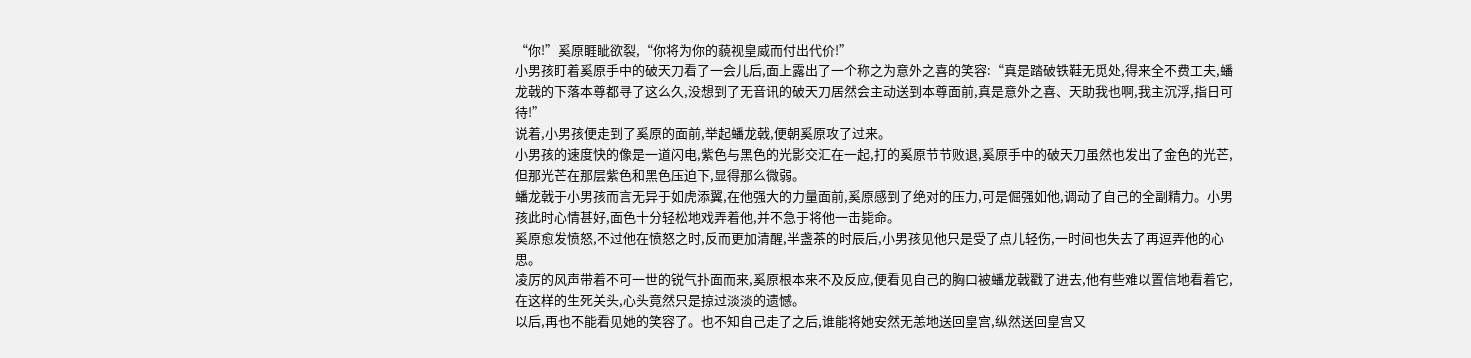“你!”奚原睚眦欲裂,“你将为你的藐视皇威而付出代价!”
小男孩盯着奚原手中的破天刀看了一会儿后,面上露出了一个称之为意外之喜的笑容:“真是踏破铁鞋无觅处,得来全不费工夫,蟠龙戟的下落本尊都寻了这么久,没想到了无音讯的破天刀居然会主动送到本尊面前,真是意外之喜、天助我也啊,我主沉浮,指日可待!”
说着,小男孩便走到了奚原的面前,举起蟠龙戟,便朝奚原攻了过来。
小男孩的速度快的像是一道闪电,紫色与黑色的光影交汇在一起,打的奚原节节败退,奚原手中的破天刀虽然也发出了金色的光芒,但那光芒在那层紫色和黑色压迫下,显得那么微弱。
蟠龙戟于小男孩而言无异于如虎添翼,在他强大的力量面前,奚原感到了绝对的压力,可是倔强如他,调动了自己的全副精力。小男孩此时心情甚好,面色十分轻松地戏弄着他,并不急于将他一击毙命。
奚原愈发愤怒,不过他在愤怒之时,反而更加清醒,半盏茶的时辰后,小男孩见他只是受了点儿轻伤,一时间也失去了再逗弄他的心思。
凌厉的风声带着不可一世的锐气扑面而来,奚原根本来不及反应,便看见自己的胸口被蟠龙戟戳了进去,他有些难以置信地看着它,在这样的生死关头,心头竟然只是掠过淡淡的遗憾。
以后,再也不能看见她的笑容了。也不知自己走了之后,谁能将她安然无恙地送回皇宫,纵然送回皇宫又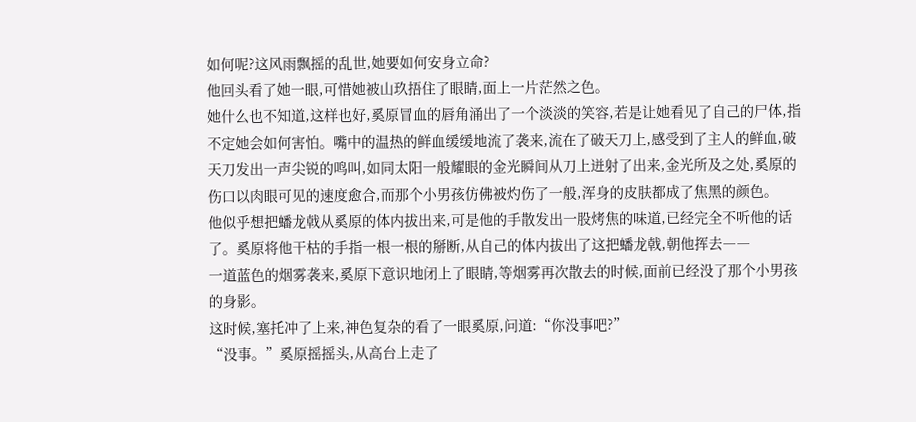如何呢?这风雨飘摇的乱世,她要如何安身立命?
他回头看了她一眼,可惜她被山玖捂住了眼睛,面上一片茫然之色。
她什么也不知道,这样也好,奚原冒血的唇角涌出了一个淡淡的笑容,若是让她看见了自己的尸体,指不定她会如何害怕。嘴中的温热的鲜血缓缓地流了袭来,流在了破天刀上,感受到了主人的鲜血,破天刀发出一声尖锐的鸣叫,如同太阳一般耀眼的金光瞬间从刀上迸射了出来,金光所及之处,奚原的伤口以肉眼可见的速度愈合,而那个小男孩仿佛被灼伤了一般,浑身的皮肤都成了焦黑的颜色。
他似乎想把蟠龙戟从奚原的体内拔出来,可是他的手散发出一股烤焦的味道,已经完全不听他的话了。奚原将他干枯的手指一根一根的掰断,从自己的体内拔出了这把蟠龙戟,朝他挥去――
一道蓝色的烟雾袭来,奚原下意识地闭上了眼睛,等烟雾再次散去的时候,面前已经没了那个小男孩的身影。
这时候,塞托冲了上来,神色复杂的看了一眼奚原,问道:“你没事吧?”
“没事。”奚原摇摇头,从高台上走了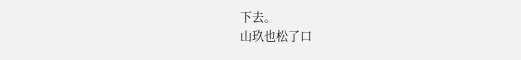下去。
山玖也松了口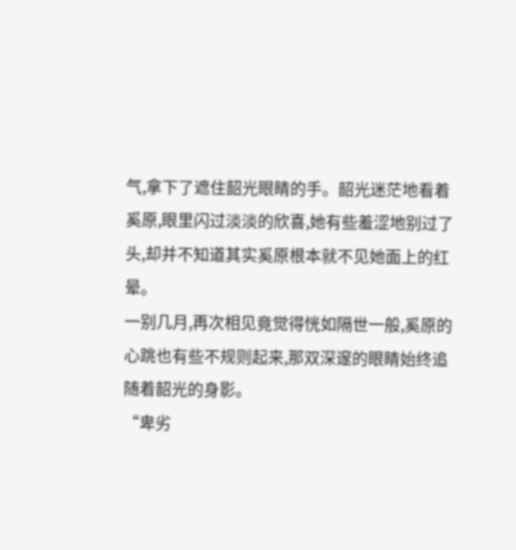气,拿下了遮住韶光眼睛的手。韶光迷茫地看着奚原,眼里闪过淡淡的欣喜,她有些羞涩地别过了头,却并不知道其实奚原根本就不见她面上的红晕。
一别几月,再次相见竟觉得恍如隔世一般,奚原的心跳也有些不规则起来,那双深邃的眼睛始终追随着韶光的身影。
“卑劣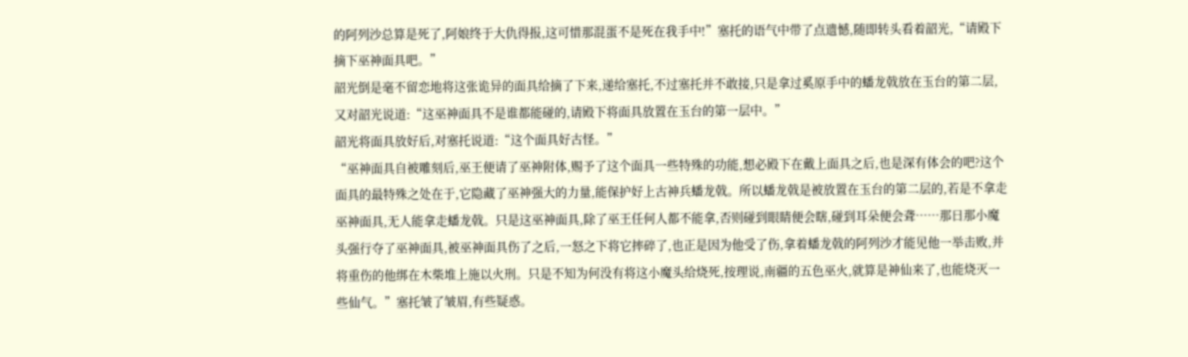的阿列沙总算是死了,阿娘终于大仇得报,这可惜那混蛋不是死在我手中!”塞托的语气中带了点遗憾,随即转头看着韶光,“请殿下摘下巫神面具吧。”
韶光倒是毫不留恋地将这张诡异的面具给摘了下来,递给塞托,不过塞托并不敢接,只是拿过奚原手中的蟠龙戟放在玉台的第二层,又对韶光说道:“这巫神面具不是谁都能碰的,请殿下将面具放置在玉台的第一层中。”
韶光将面具放好后,对塞托说道:“这个面具好古怪。”
“巫神面具自被雕刻后,巫王便请了巫神附体,赐予了这个面具一些特殊的功能,想必殿下在戴上面具之后,也是深有体会的吧?这个面具的最特殊之处在于,它隐藏了巫神强大的力量,能保护好上古神兵蟠龙戟。所以蟠龙戟是被放置在玉台的第二层的,若是不拿走巫神面具,无人能拿走蟠龙戟。只是这巫神面具,除了巫王任何人都不能拿,否则碰到眼睛便会瞎,碰到耳朵便会聋……那日那小魔头强行夺了巫神面具,被巫神面具伤了之后,一怒之下将它摔碎了,也正是因为他受了伤,拿着蟠龙戟的阿列沙才能见他一举击败,并将重伤的他绑在木柴堆上施以火刑。只是不知为何没有将这小魔头给烧死,按理说,南疆的五色巫火,就算是神仙来了,也能烧灭一些仙气。”塞托皱了皱眉,有些疑惑。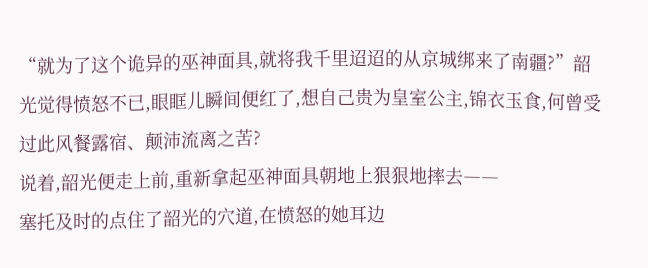“就为了这个诡异的巫神面具,就将我千里迢迢的从京城绑来了南疆?”韶光觉得愤怒不已,眼眶儿瞬间便红了,想自己贵为皇室公主,锦衣玉食,何曾受过此风餐露宿、颠沛流离之苦?
说着,韶光便走上前,重新拿起巫神面具朝地上狠狠地摔去――
塞托及时的点住了韶光的穴道,在愤怒的她耳边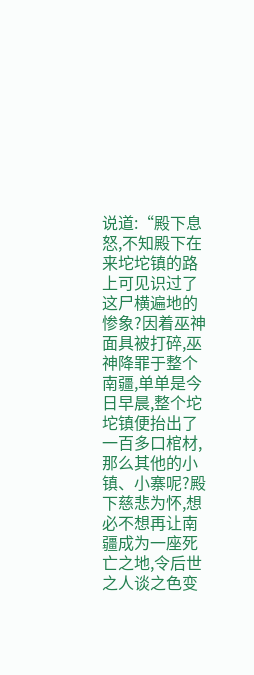说道:“殿下息怒,不知殿下在来坨坨镇的路上可见识过了这尸横遍地的惨象?因着巫神面具被打碎,巫神降罪于整个南疆,单单是今日早晨,整个坨坨镇便抬出了一百多口棺材,那么其他的小镇、小寨呢?殿下慈悲为怀,想必不想再让南疆成为一座死亡之地,令后世之人谈之色变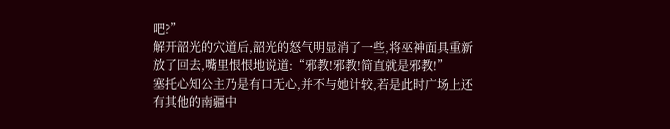吧?”
解开韶光的穴道后,韶光的怒气明显消了一些,将巫神面具重新放了回去,嘴里恨恨地说道:“邪教!邪教!简直就是邪教!”
塞托心知公主乃是有口无心,并不与她计较,若是此时广场上还有其他的南疆中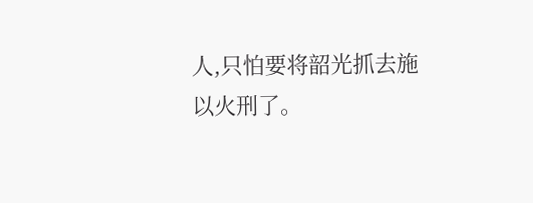人,只怕要将韶光抓去施以火刑了。